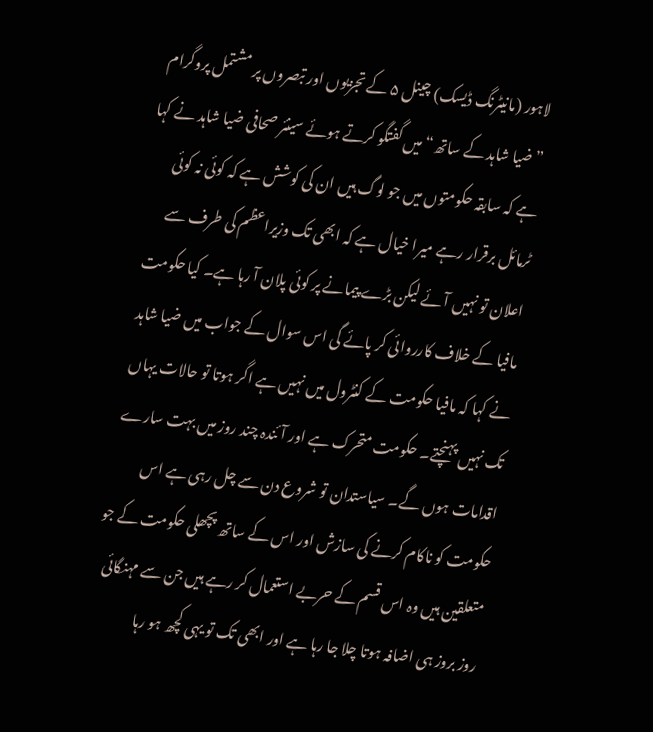لاہور (مانیٹرنگ ڈیسک) چینل ۵ کے تجزیوں اور تبصروں پر مشتمل پروگرام ”ضیا شاہد کے ساتھ“ میں گفتگو کرتے ہوئے سینئر صحافی ضیا شاہد نے کہا ہے کہ سابقہ حکومتوں میں جو لوگ ہیں ان کی کوشش ہے کہ کوئی نہ کوئی ٹرمائل برقرار رہے میرا خیال ہے کہ ابھی تک وزیراعظم کی طرف سے اعلان تو نہیں آئے لیکن بڑے پیمانے پر کوئی پلان آ رہا ہے۔ کیا حکومت مافیا کے خلاف کارروائی کر پائے گی اس سوال کے جواب میں ضیا شاہد نے کہا کہ مافیا حکومت کے کنٹرول میں نہیں ہے اگر ہوتا تو حالات یہاں تک نہیں پہنچتے۔ حکومت متحرک ہے اور آئندہ چند روز میں بہت سارے اقدامات ہوں گے۔ سیاستدان تو شروع دن سے چل رہی ہے اس حکومت کو ناکام کرنے کی سازش اور اس کے ساتھ پچھلی حکومت کے جو متعلقین ہیں وہ اس قسم کے حربے استعمال کر رہے ہیں جن سے مہنگائی روز بروز ہی اضافہ ہوتا چلا جا رہا ہے اور ابھی تک تو یہی کچھ ہو رہا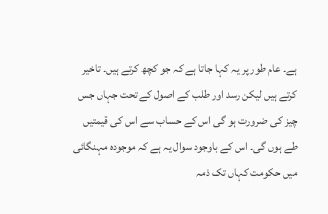ہے۔ عام طور پر یہ کہا جاتا ہے کہ جو کچھ کرتے ہیں۔ تاخیر کرتے ہیں لیکن رسد اور طلب کے اصول کے تحت جہاں جس چیز کی ضرورت ہو گی اس کے حساب سے اس کی قیمتیں طے ہوں گی۔ اس کے باوجود سوال یہ ہے کہ موجودہ مہنگائی میں حکومت کہاں تک ذمہ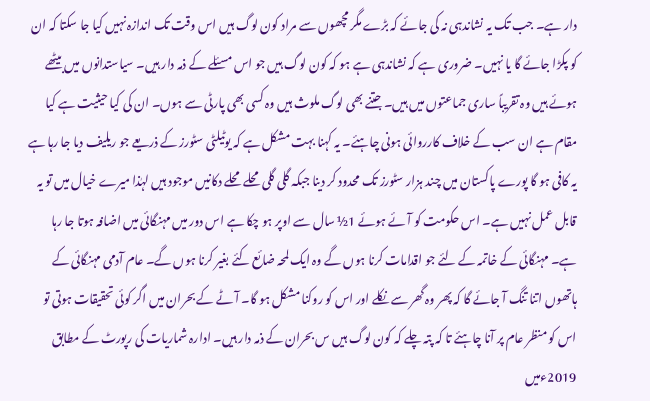دار ہے۔ جب تک یہ نشاندہی نہ کی جائے کہ بڑے مگر مچھوں سے مراد کون لوگ ہیں اس وقت تک اندازہ نہیں کیا جا سکتا کہ ان کو پکڑا جائے گا یا نہیں۔ ضروری ہے کہ نشاندہی ہے ہو کہ کون لوگ ہیں جو اس مسئلے کے ذمہ دار ہیں۔ سیاستدانوں میں بیٹھے ہوئے ہیں وہ تقریباً ساری جماعتوں میں ہیں۔ جتنے بھی لوگ ملوث ہیں وہ کسی بھی پارٹی سے ہوں۔ ان کی کیا حیثیت ہے کیا مقام ہے ان سب کے خلاف کارروائی ہونی چاہئے۔ یہ کہنا بہت مشکل ہے کہ یوٹیلٹی سٹورز کے ذریعے جو ریلیف دیا جا رہا ہے یہ کافی ہو گا پورے پاکستان میں چند ہزار سٹورز تک محدود کر دینا جبکہ گلی گلی محلے محلے دکانیں موجود ہیں لہٰذا میرے خیال میں تو یہ قابل عمل نہیں ہے۔ اس حکومت کو آئے ہوئے 1½ سال سے اوپر ہو چکا ہے اس دور میں مہنگائی میں اضافہ ہوتا جا رہا ہے۔ مہنگائی کے خاتمہ کے لئے جو اقدامات کرنا ہوں گے وہ ایک لمحہ ضائع کئے بغیر کرنا ہوں گے۔ عام آدمی مہنگائی کے ہاتھوں اتنا تنگ آ جائے گا کہ پھر وہ گھر سے نکلے اور اس کو روکنا مشکل ہو گا۔ آٹے کے بحران میں اگر کوئی تحقیقات ہوتی تو اس کو منظر عام پر آنا چاہئے تا کہ پتہ چلے کہ کون لوگ ہیں س بحران کے ذمہ دار ہیں۔ ادارہ شماریات کی رپورٹ کے مطابق 2019ءمیں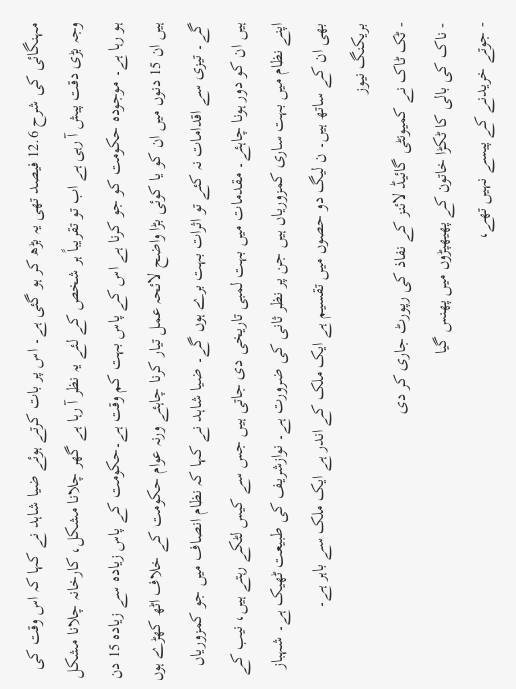مہنگائی کی شرح 12.6 فیصد تھی یہ بڑھ کر ہو گئی ہے۔ اس پر بات کرتے ہوئے ضیا شاہد نے کہا کہ اس وقت کی وجہ بڑی دقت پیش آ رہی ہے اب تو تقریباً ہر شخص کے لئے یہ نظر آ رہا ہے گھر چلانا مشکل، کارخانہ چلانا مشکل ہو رہا ہے۔ موجودہ حکومت کو جو کرنا ہے اس کے پاس بہت کم وقت ہے۔حکومت کے پاس زیادہ سے زیادہ 15 دن ہیں ان 15 دنوں میں ان کو یا کوئی بڑا واضح لائحہ عمل تیار کرنا چاہئے ورنہ عوام حکومت کے خلاف اٹھ کھڑے ہوں گے۔ تیزی سے اقدامات نہ کئے تو اثرات بہت برے ہوں گے۔ ضیا شاہد نے کہا کہ نظام انصاف میں جو کمزوریاں ہیں ان کو دور ہونا چاہئے۔ مقدمات میں بہت لمبی تاریخی دی جاتی ہیں جس سے کیس لٹکے رہتے ہیں، نیب کے اپنے نظام میں بہت ساری کمزوریاں ہیں جن پر نظر ثانی کی ضرورت ہے۔ نوازشریف کی طبیعت ٹھیک ہے۔ شہباز بھی ان کے ساتھ ہیں۔ ن لیگ دو حصوں میں تقسیم ہے ایک ملک کے اندر ہے ایک ملک سے باہر ہے۔
بریکنگ نیوز
- ٹک ٹاک نے کمیونٹی گائیڈ لائنز کے نفاذ کی رپورٹ جاری کر دی
- ناک کی بالی کا ٹکڑا خاتون کے پھیھپڑوں میں پھنس گیا
- جوتے خریدنے کے پیسے نہیں تھے،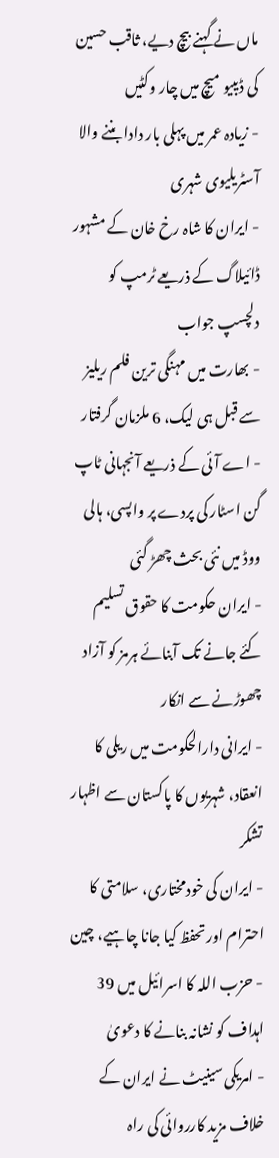ماں نے گہنے بیچ دیے، ثاقب حسین کی ڈیبیو میچ میں چار وکٹیں
- زیادہ عمر میں پہلی بار دادا بننے والا آسٹریلیوی شہری
- ایران کا شاہ رخ خان کے مشہور ڈائیلاگ کے ذریعے ٹرمپ کو دلچسپ جواب
- بھارت میں مہنگی ترین فلم ریلیز سے قبل ہی لیک، 6 ملزمان گرفتار
- اے آئی کے ذریعے آنجہانی ٹاپ گن اسٹار کی پردے پر واپسی، ہالی ووڈ میں نئی بحث چھڑ گئی
- ایران حکومت کا حقوق تسلیم کئے جانے تک آبنائے ہرمز کو آزاد چھوڑنے سے انکار
- ایرانی دارالحکومت میں ریلی کا انعقاد، شہریوں کا پاکستان سے اظہار تشکر
- ایران کی خودمختاری، سلامتی کا احترام اور تحفظ کیا جانا چاہیے، چین
- حزب اللہ کا اسرائیل میں 39 اہداف کو نشانہ بنانے کا دعویٰ
- امریکی سینیٹ نے ایران کے خلاف مزید کارروائی کی راہ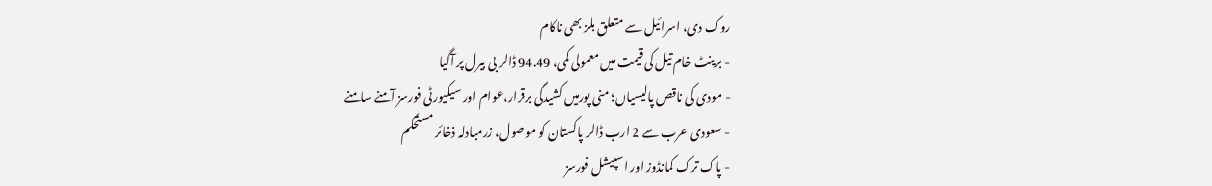روک دی، اسرائیل سے متعلق بلز بھی ناکام
- برینٹ خام تیل کی قیمت میں معمولی کمی، 94.49 ڈالر بی بیرل پر آگیا
- مودی کی ناقص پالیسیاں؛ منی پورمیں کشیدگی برقرار،عوام اور سیکیورٹی فورسز آمنے سامنے
- سعودی عرب سے 2 ارب ڈالر پاکستان کو موصول، زرمبادلہ ذخائر مستحکم
- پاک ترک کمانڈوز اور اسپیشل فورسز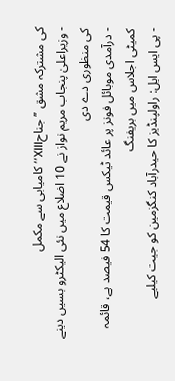کی مشترکہ مشق ’’جناحXIII‘‘ کامیابی سے مکمل
- وزیراعلیٰ پنجاب مریم نواز نے 10 اضلاع میں نئی الیکٹرو بسیں دینے کی منظوری دے دی
- درآمدی موبائل فونز پر عائد ٹیکس قیمت کا 54 فیصد ہے، قائمہ کمیٹی اجلاس میں بریفنگ
- پی ایس ایل: راولپنڈیز کا حیدرآباد کنگزمین کو جیت کیلیے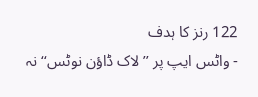122 رنز کا ہدف
- واٹس ایپ پر ’’لاک ڈاؤن نوٹس‘‘ نہ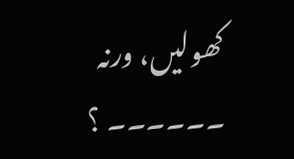کھولیں، ورنہ ۔۔۔۔۔۔ ؟